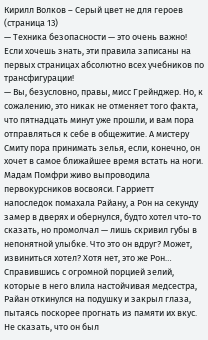Кирилл Волков – Серый цвет не для героев (страница 13)
— Техника безопасности — это очень важно! Если хочешь знать, эти правила записаны на первых страницах абсолютно всех учебников по трансфигурации!
— Вы, безусловно, правы, мисс Грейнджер. Но, к сожалению, это никак не отменяет того факта, что пятнадцать минут уже прошли, и вам пора отправляться к себе в общежитие. А мистеру Смиту пора принимать зелья, если, конечно, он хочет в самое ближайшее время встать на ноги.
Мадам Помфри живо выпроводила первокурсников восвояси. Гарриетт напоследок помахала Райану, а Рон на секунду замер в дверях и обернулся, будто хотел что-то сказать, но промолчал — лишь скривил губы в непонятной улыбке. Что это он вдруг? Может, извиниться хотел? Хотя нет, это же Рон…
Справившись с огромной порцией зелий, которые в него влила настойчивая медсестра, Райан откинулся на подушку и закрыл глаза, пытаясь поскорее прогнать из памяти их вкус. Не сказать, что он был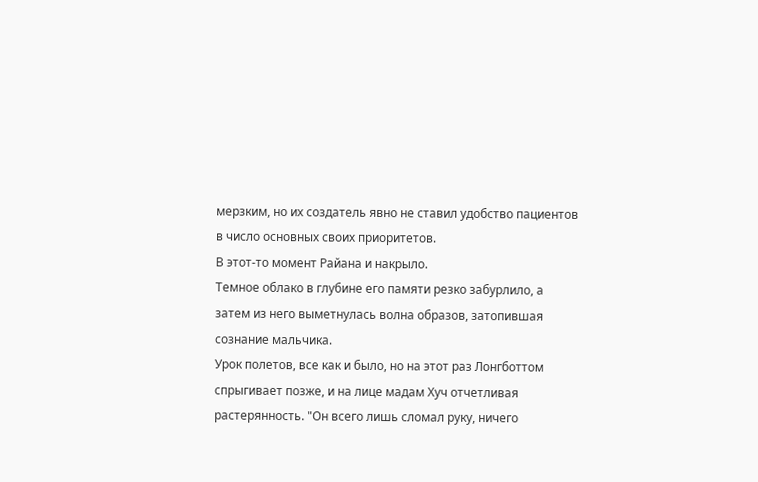мерзким, но их создатель явно не ставил удобство пациентов в число основных своих приоритетов.
В этот-то момент Райана и накрыло.
Темное облако в глубине его памяти резко забурлило, а затем из него выметнулась волна образов, затопившая сознание мальчика.
Урок полетов, все как и было, но на этот раз Лонгботтом спрыгивает позже, и на лице мадам Хуч отчетливая растерянность. "Он всего лишь сломал руку, ничего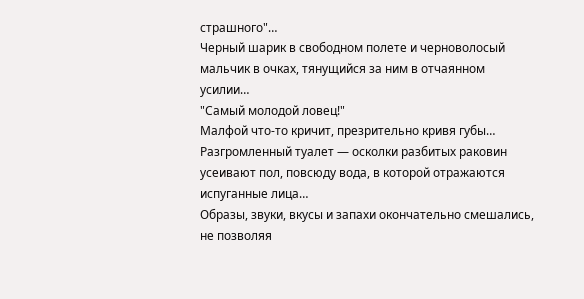страшного"…
Черный шарик в свободном полете и черноволосый мальчик в очках, тянущийся за ним в отчаянном усилии…
"Самый молодой ловец!"
Малфой что-то кричит, презрительно кривя губы…
Разгромленный туалет — осколки разбитых раковин усеивают пол, повсюду вода, в которой отражаются испуганные лица…
Образы, звуки, вкусы и запахи окончательно смешались, не позволяя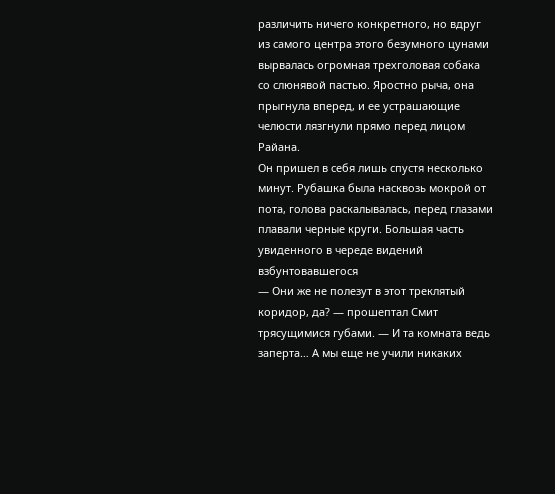различить ничего конкретного, но вдруг из самого центра этого безумного цунами вырвалась огромная трехголовая собака со слюнявой пастью. Яростно рыча, она прыгнула вперед, и ее устрашающие челюсти лязгнули прямо перед лицом Райана.
Он пришел в себя лишь спустя несколько минут. Рубашка была насквозь мокрой от пота, голова раскалывалась, перед глазами плавали черные круги. Большая часть увиденного в череде видений взбунтовавшегося
— Они же не полезут в этот треклятый коридор, да? — прошептал Смит трясущимися губами. — И та комната ведь заперта… А мы еще не учили никаких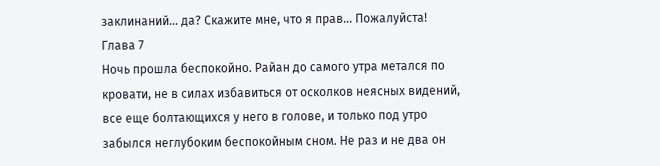заклинаний… да? Скажите мне, что я прав… Пожалуйста!
Глава 7
Ночь прошла беспокойно. Райан до самого утра метался по кровати, не в силах избавиться от осколков неясных видений, все еще болтающихся у него в голове, и только под утро забылся неглубоким беспокойным сном. Не раз и не два он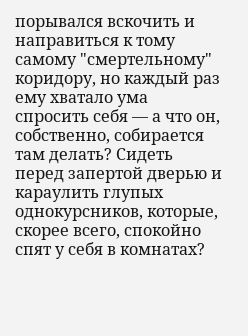порывался вскочить и направиться к тому самому "смертельному" коридору, но каждый раз ему хватало ума спросить себя — а что он, собственно, собирается там делать? Сидеть перед запертой дверью и караулить глупых однокурсников, которые, скорее всего, спокойно спят у себя в комнатах?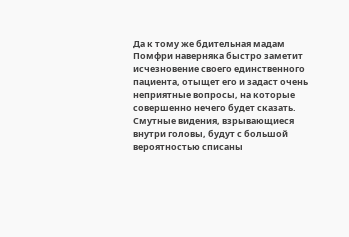Да к тому же бдительная мадам Помфри наверняка быстро заметит исчезновение своего единственного пациента, отыщет его и задаст очень неприятные вопросы, на которые совершенно нечего будет сказать. Смутные видения, взрывающиеся внутри головы, будут с большой вероятностью списаны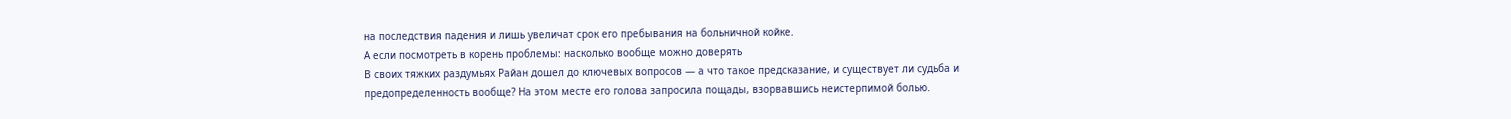на последствия падения и лишь увеличат срок его пребывания на больничной койке.
А если посмотреть в корень проблемы: насколько вообще можно доверять
В своих тяжких раздумьях Райан дошел до ключевых вопросов — а что такое предсказание, и существует ли судьба и предопределенность вообще? На этом месте его голова запросила пощады, взорвавшись неистерпимой болью.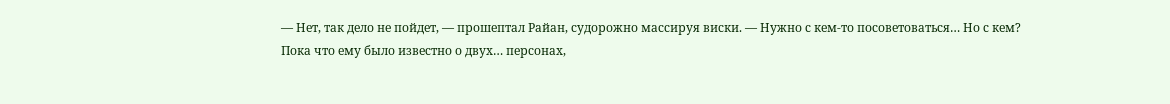— Нет, так дело не пойдет, — прошептал Райан, судорожно массируя виски. — Нужно с кем-то посоветоваться… Но с кем?
Пока что ему было известно о двух… персонах,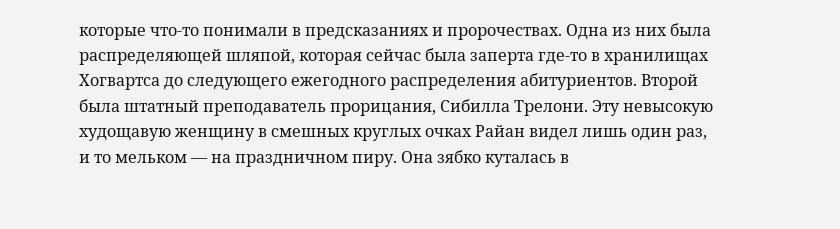которые что-то понимали в предсказаниях и пророчествах. Одна из них была распределяющей шляпой, которая сейчас была заперта где-то в хранилищах Хогвартса до следующего ежегодного распределения абитуриентов. Второй была штатный преподаватель прорицания, Сибилла Трелони. Эту невысокую худощавую женщину в смешных круглых очках Райан видел лишь один раз, и то мельком — на праздничном пиру. Она зябко куталась в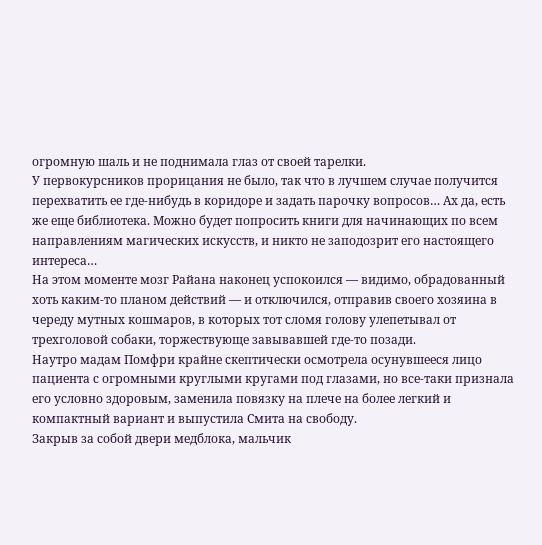огромную шаль и не поднимала глаз от своей тарелки.
У первокурсников прорицания не было, так что в лучшем случае получится перехватить ее где-нибудь в коридоре и задать парочку вопросов… Ах да, есть же еще библиотека. Можно будет попросить книги для начинающих по всем направлениям магических искусств, и никто не заподозрит его настоящего интереса…
На этом моменте мозг Райана наконец успокоился — видимо, обрадованный хоть каким-то планом действий — и отключился, отправив своего хозяина в череду мутных кошмаров, в которых тот сломя голову улепетывал от трехголовой собаки, торжествующе завывавшей где-то позади.
Наутро мадам Помфри крайне скептически осмотрела осунувшееся лицо пациента с огромными круглыми кругами под глазами, но все-таки признала его условно здоровым, заменила повязку на плече на более легкий и компактный вариант и выпустила Смита на свободу.
Закрыв за собой двери медблока, мальчик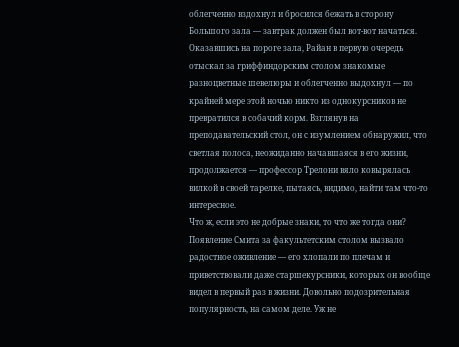облегченно вздохнул и бросился бежать в сторону Большого зала — завтрак должен был вот-вот начаться. Оказавшись на пороге зала, Райан в первую очередь отыскал за гриффиндорским столом знакомые разноцветные шевелюры и облегченно выдохнул — по крайней мере этой ночью никто из однокурсников не превратился в собачий корм. Взглянув на преподавательский стол, он с изумлением обнаружил, что светлая полоса, неожиданно начавшаяся в его жизни, продолжается — профессор Трелони вяло ковырялась вилкой в своей тарелке, пытаясь, видимо, найти там что-то интересное.
Что ж, если это не добрые знаки, то что же тогда они?
Появление Смита за факультетским столом вызвало радостное оживление — его хлопали по плечам и приветствовали даже старшекурсники, которых он вообще видел в первый раз в жизни. Довольно подозрительная популярность, на самом деле. Уж не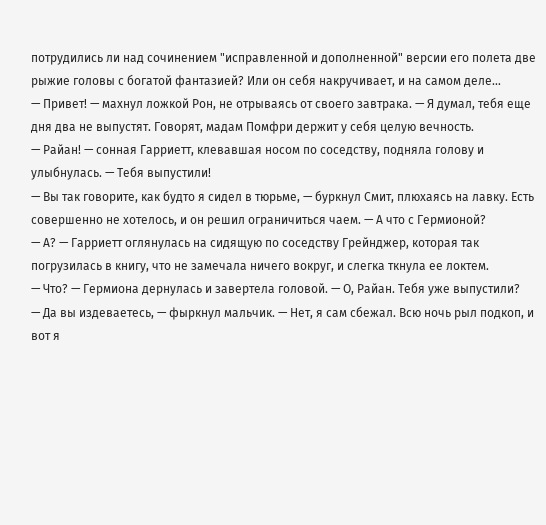потрудились ли над сочинением "исправленной и дополненной" версии его полета две рыжие головы с богатой фантазией? Или он себя накручивает, и на самом деле…
— Привет! — махнул ложкой Рон, не отрываясь от своего завтрака. — Я думал, тебя еще дня два не выпустят. Говорят, мадам Помфри держит у себя целую вечность.
— Райан! — сонная Гарриетт, клевавшая носом по соседству, подняла голову и улыбнулась. — Тебя выпустили!
— Вы так говорите, как будто я сидел в тюрьме, — буркнул Смит, плюхаясь на лавку. Есть совершенно не хотелось, и он решил ограничиться чаем. — А что с Гермионой?
— А? — Гарриетт оглянулась на сидящую по соседству Грейнджер, которая так погрузилась в книгу, что не замечала ничего вокруг, и слегка ткнула ее локтем.
— Что? — Гермиона дернулась и завертела головой. — О, Райан. Тебя уже выпустили?
— Да вы издеваетесь, — фыркнул мальчик. — Нет, я сам сбежал. Всю ночь рыл подкоп, и вот я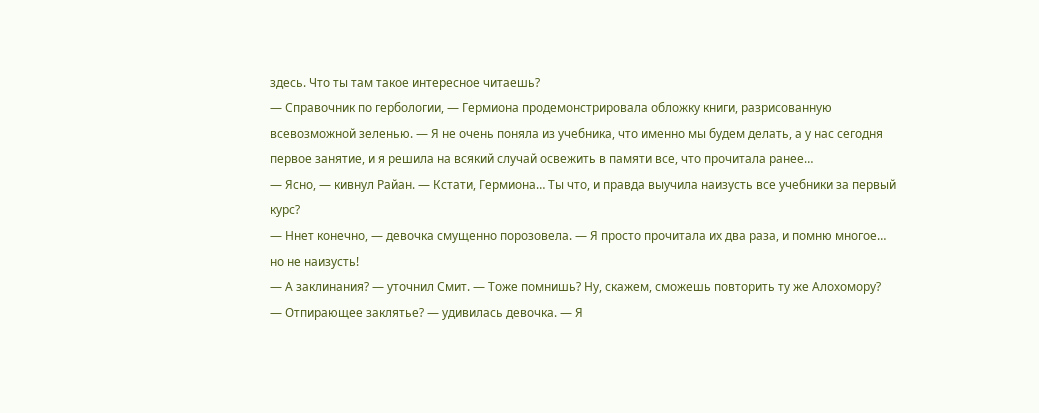здесь. Что ты там такое интересное читаешь?
— Справочник по гербологии, — Гермиона продемонстрировала обложку книги, разрисованную всевозможной зеленью. — Я не очень поняла из учебника, что именно мы будем делать, а у нас сегодня первое занятие, и я решила на всякий случай освежить в памяти все, что прочитала ранее…
— Ясно, — кивнул Райан. — Кстати, Гермиона… Ты что, и правда выучила наизусть все учебники за первый курс?
— Ннет конечно, — девочка смущенно порозовела. — Я просто прочитала их два раза, и помню многое… но не наизусть!
— А заклинания? — уточнил Смит. — Тоже помнишь? Ну, скажем, сможешь повторить ту же Алохомору?
— Отпирающее заклятье? — удивилась девочка. — Я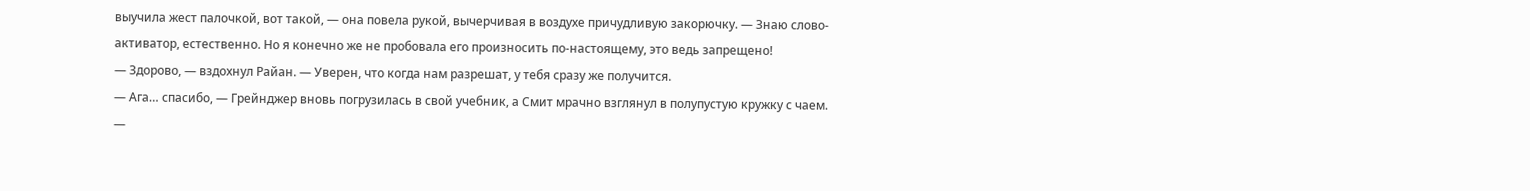выучила жест палочкой, вот такой, — она повела рукой, вычерчивая в воздухе причудливую закорючку. — Знаю слово-активатор, естественно. Но я конечно же не пробовала его произносить по-настоящему, это ведь запрещено!
— Здорово, — вздохнул Райан. — Уверен, что когда нам разрешат, у тебя сразу же получится.
— Ага… спасибо, — Грейнджер вновь погрузилась в свой учебник, а Смит мрачно взглянул в полупустую кружку с чаем.
—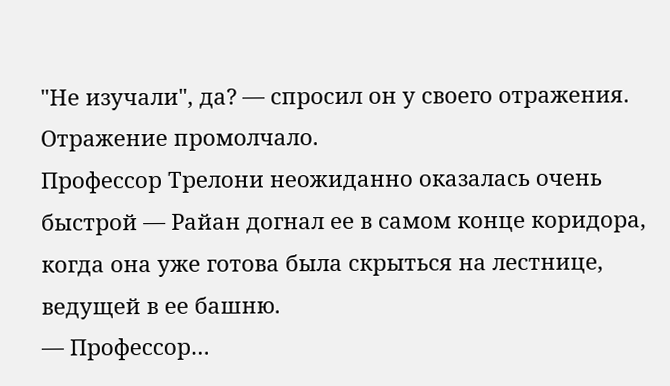"Не изучали", да? — спросил он у своего отражения. Отражение промолчало.
Профессор Трелони неожиданно оказалась очень быстрой — Райан догнал ее в самом конце коридора, когда она уже готова была скрыться на лестнице, ведущей в ее башню.
— Профессор…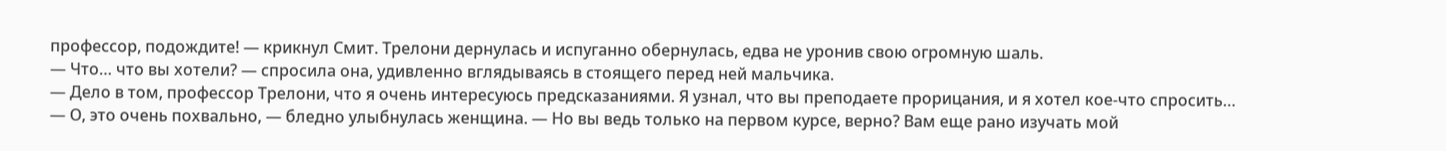профессор, подождите! — крикнул Смит. Трелони дернулась и испуганно обернулась, едва не уронив свою огромную шаль.
— Что… что вы хотели? — спросила она, удивленно вглядываясь в стоящего перед ней мальчика.
— Дело в том, профессор Трелони, что я очень интересуюсь предсказаниями. Я узнал, что вы преподаете прорицания, и я хотел кое-что спросить…
— О, это очень похвально, — бледно улыбнулась женщина. — Но вы ведь только на первом курсе, верно? Вам еще рано изучать мой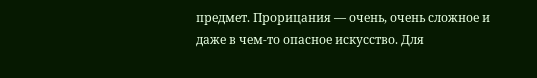предмет. Прорицания — очень, очень сложное и даже в чем-то опасное искусство. Для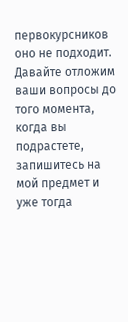первокурсников оно не подходит. Давайте отложим ваши вопросы до того момента, когда вы подрастете, запишитесь на мой предмет и уже тогда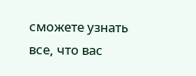сможете узнать все, что вас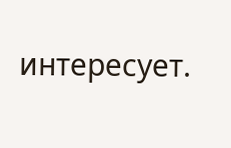интересует.